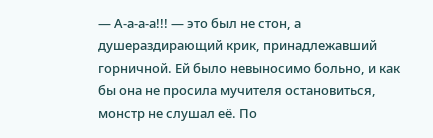— А-а-а-а!!! — это был не стон, а душераздирающий крик, принадлежавший горничной. Ей было невыносимо больно, и как бы она не просила мучителя остановиться, монстр не слушал её. По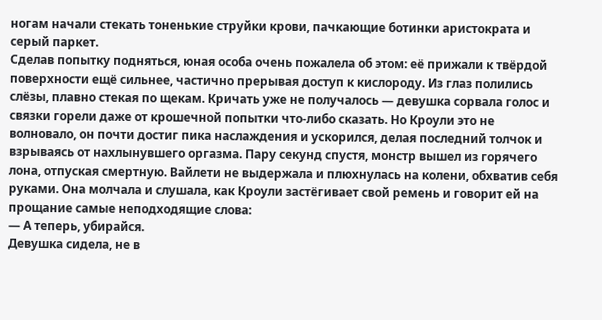ногам начали стекать тоненькие струйки крови, пачкающие ботинки аристократа и серый паркет.
Сделав попытку подняться, юная особа очень пожалела об этом: её прижали к твёрдой поверхности ещё сильнее, частично прерывая доступ к кислороду. Из глаз полились слёзы, плавно стекая по щекам. Кричать уже не получалось — девушка сорвала голос и связки горели даже от крошечной попытки что-либо сказать. Но Кроули это не волновало, он почти достиг пика наслаждения и ускорился, делая последний толчок и взрываясь от нахлынувшего оргазма. Пару секунд спустя, монстр вышел из горячего лона, отпуская смертную. Вайлети не выдержала и плюхнулась на колени, обхватив себя руками. Она молчала и слушала, как Кроули застёгивает свой ремень и говорит ей на прощание самые неподходящие слова:
— А теперь, убирайся.
Девушка сидела, не в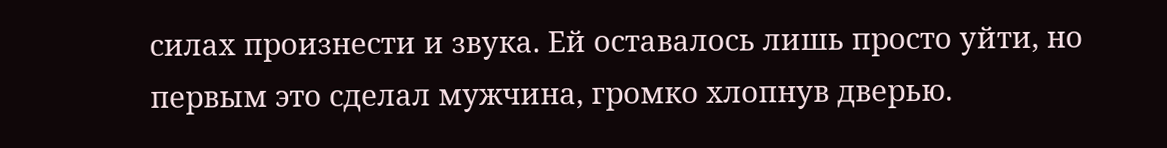силах произнести и звука. Ей оставалось лишь просто уйти, но первым это сделал мужчина, громко хлопнув дверью.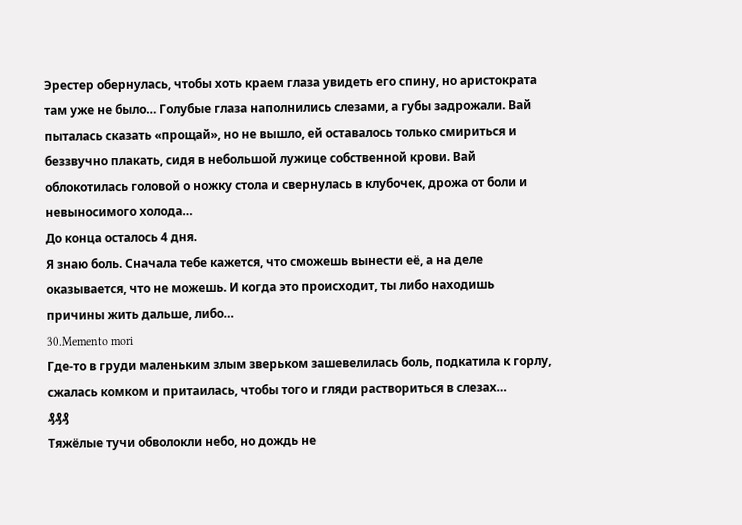Эрестер обернулась, чтобы хоть краем глаза увидеть его спину, но аристократа там уже не было… Голубые глаза наполнились слезами, а губы задрожали. Вай пыталась сказать «прощай», но не вышло, ей оставалось только смириться и беззвучно плакать, сидя в небольшой лужице собственной крови. Вай облокотилась головой о ножку стола и свернулась в клубочек, дрожа от боли и невыносимого холода…
До конца осталось 4 дня.
Я знаю боль. Сначала тебе кажется, что сможешь вынести её, а на деле оказывается, что не можешь. И когда это происходит, ты либо находишь причины жить дальше, либо…
30.Memento mori
Где-то в груди маленьким злым зверьком зашевелилась боль, подкатила к горлу, сжалась комком и притаилась, чтобы того и гляди раствориться в слезах…
₰₰₰
Тяжёлые тучи обволокли небо, но дождь не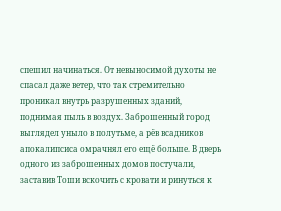спешил начинаться. От невыносимой духоты не спасал даже ветер, что так стремительно проникал внутрь разрушенных зданий, поднимая пыль в воздух. Заброшенный город выглядел уныло в полутьме, а рёв всадников апокалипсиса омрачнял его ещё больше. В дверь одного из заброшенных домов постучали, заставив Тоши вскочить с кровати и ринуться к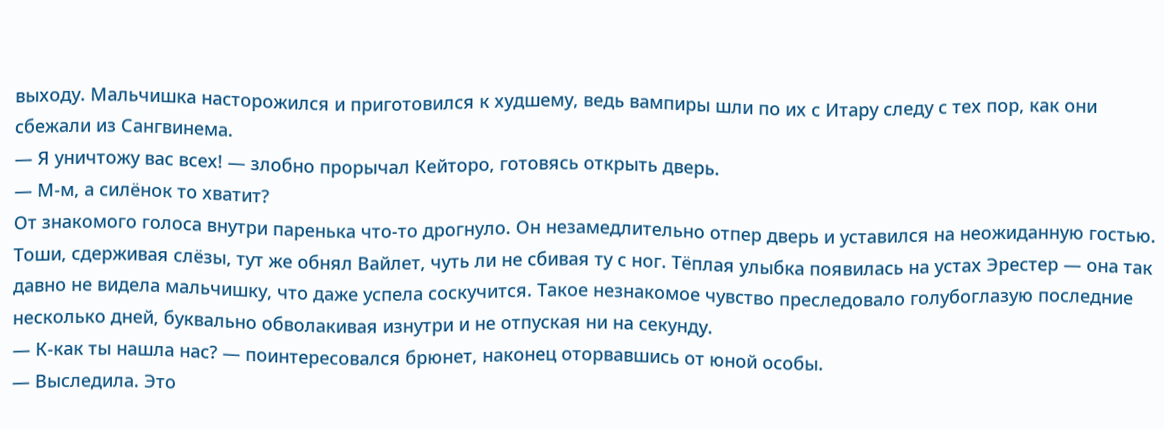выходу. Мальчишка насторожился и приготовился к худшему, ведь вампиры шли по их с Итару следу с тех пор, как они сбежали из Сангвинема.
— Я уничтожу вас всех! — злобно прорычал Кейторо, готовясь открыть дверь.
— М-м, а силёнок то хватит?
От знакомого голоса внутри паренька что-то дрогнуло. Он незамедлительно отпер дверь и уставился на неожиданную гостью. Тоши, сдерживая слёзы, тут же обнял Вайлет, чуть ли не сбивая ту с ног. Тёплая улыбка появилась на устах Эрестер — она так давно не видела мальчишку, что даже успела соскучится. Такое незнакомое чувство преследовало голубоглазую последние несколько дней, буквально обволакивая изнутри и не отпуская ни на секунду.
— К-как ты нашла нас? — поинтересовался брюнет, наконец оторвавшись от юной особы.
— Выследила. Это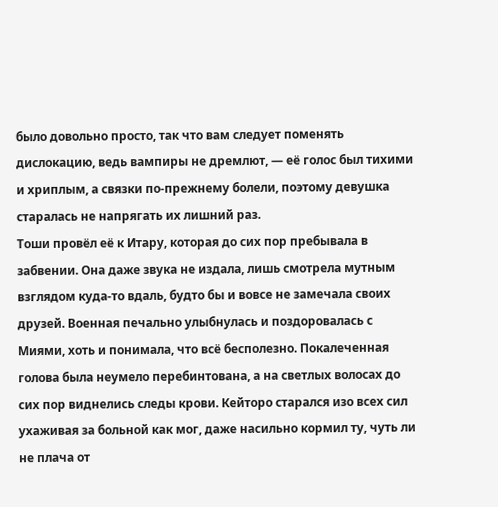было довольно просто, так что вам следует поменять дислокацию, ведь вампиры не дремлют, — её голос был тихими и хриплым, а связки по-прежнему болели, поэтому девушка старалась не напрягать их лишний раз.
Тоши провёл её к Итару, которая до сих пор пребывала в забвении. Она даже звука не издала, лишь смотрела мутным взглядом куда-то вдаль, будто бы и вовсе не замечала своих друзей. Военная печально улыбнулась и поздоровалась с Миями, хоть и понимала, что всё бесполезно. Покалеченная голова была неумело перебинтована, а на светлых волосах до сих пор виднелись следы крови. Кейторо старался изо всех сил ухаживая за больной как мог, даже насильно кормил ту, чуть ли не плача от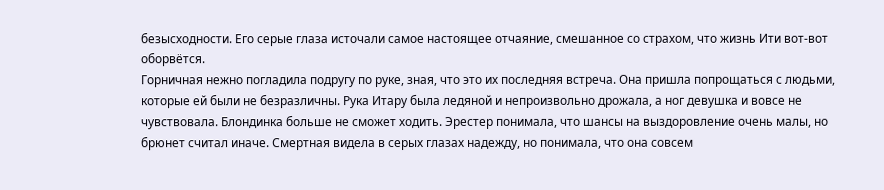безысходности. Его серые глаза источали самое настоящее отчаяние, смешанное со страхом, что жизнь Ити вот-вот оборвётся.
Горничная нежно погладила подругу по руке, зная, что это их последняя встреча. Она пришла попрощаться с людьми, которые ей были не безразличны. Рука Итару была ледяной и непроизвольно дрожала, а ног девушка и вовсе не чувствовала. Блондинка больше не сможет ходить. Эрестер понимала, что шансы на выздоровление очень малы, но брюнет считал иначе. Смертная видела в серых глазах надежду, но понимала, что она совсем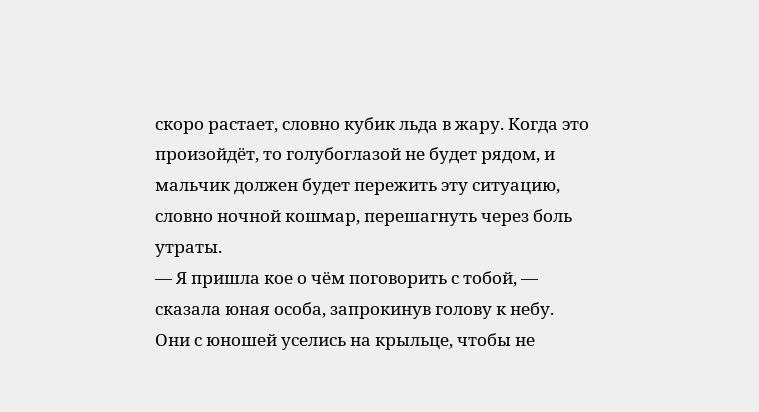скоро растает, словно кубик льда в жару. Когда это произойдёт, то голубоглазой не будет рядом, и мальчик должен будет пережить эту ситуацию, словно ночной кошмар, перешагнуть через боль утраты.
— Я пришла кое о чём поговорить с тобой, — сказала юная особа, запрокинув голову к небу. Они с юношей уселись на крыльце, чтобы не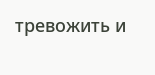тревожить и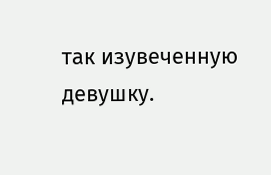так изувеченную девушку.